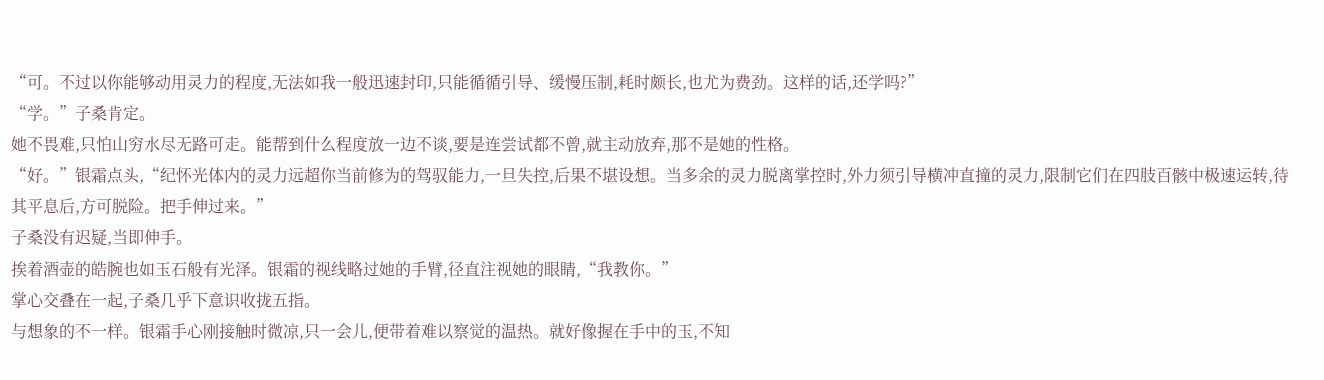“可。不过以你能够动用灵力的程度,无法如我一般迅速封印,只能循循引导、缓慢压制,耗时颇长,也尤为费劲。这样的话,还学吗?”
“学。”子桑肯定。
她不畏难,只怕山穷水尽无路可走。能帮到什么程度放一边不谈,要是连尝试都不曾,就主动放弃,那不是她的性格。
“好。”银霜点头,“纪怀光体内的灵力远超你当前修为的驾驭能力,一旦失控,后果不堪设想。当多余的灵力脱离掌控时,外力须引导横冲直撞的灵力,限制它们在四肢百骸中极速运转,待其平息后,方可脱险。把手伸过来。”
子桑没有迟疑,当即伸手。
挨着酒壶的皓腕也如玉石般有光泽。银霜的视线略过她的手臂,径直注视她的眼睛,“我教你。”
掌心交叠在一起,子桑几乎下意识收拢五指。
与想象的不一样。银霜手心刚接触时微凉,只一会儿,便带着难以察觉的温热。就好像握在手中的玉,不知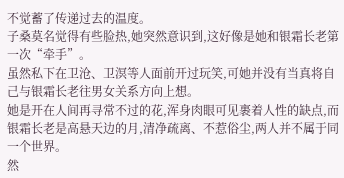不觉蓄了传递过去的温度。
子桑莫名觉得有些脸热,她突然意识到,这好像是她和银霜长老第一次“牵手”。
虽然私下在卫沧、卫溟等人面前开过玩笑,可她并没有当真将自己与银霜长老往男女关系方向上想。
她是开在人间再寻常不过的花,浑身肉眼可见裹着人性的缺点,而银霜长老是高悬天边的月,清净疏离、不惹俗尘,两人并不属于同一个世界。
然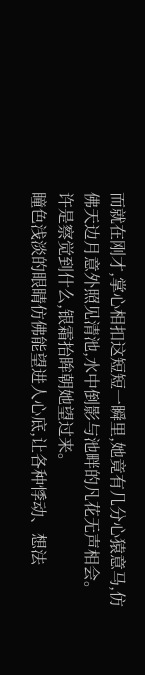而就在刚才,掌心相扣这短短一瞬里,她竟有几分心猿意马,仿佛天边月意外照见清池,水中倒影与池畔的凡花无声相会。
许是察觉到什么,银霜抬眸朝她望过来。
瞳色浅淡的眼睛仿佛能望进人心底,让各种悸动、想法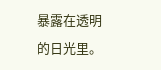暴露在透明的日光里。